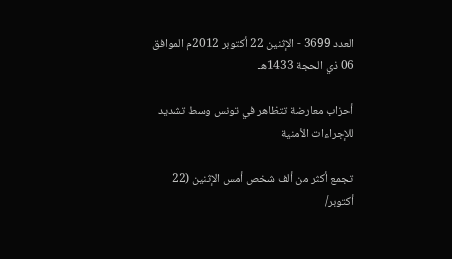العدد 3699 - الإثنين 22 أكتوبر 2012م الموافق 06 ذي الحجة 1433هـ

أحزاب معارضة تتظاهر في تونس وسط تشديد للإجراءات الأمنية

تجمع أكثر من ألف شخص أمس الإثنين (22 أكتوبر/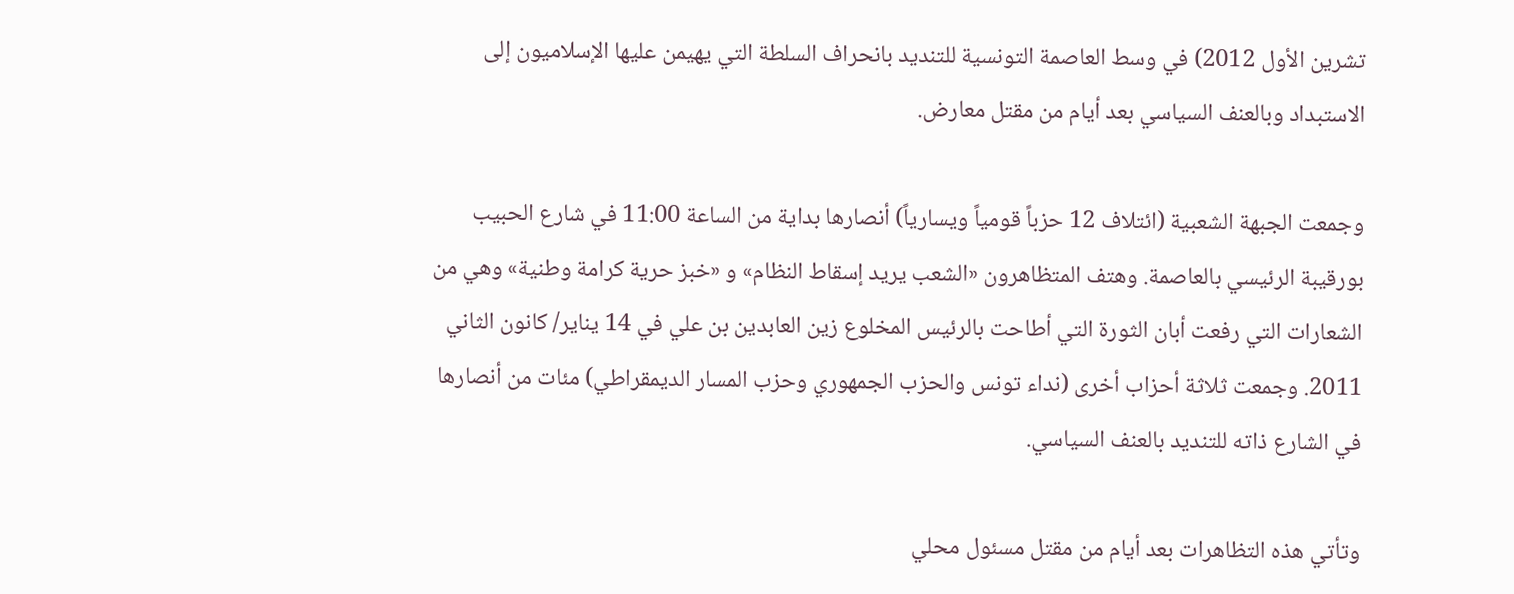تشرين الأول 2012) في وسط العاصمة التونسية للتنديد بانحراف السلطة التي يهيمن عليها الإسلاميون إلى الاستبداد وبالعنف السياسي بعد أيام من مقتل معارض.

وجمعت الجبهة الشعبية (ائتلاف 12 حزباً قومياً ويسارياً) أنصارها بداية من الساعة 11:00 في شارع الحبيب بورقيبة الرئيسي بالعاصمة. وهتف المتظاهرون «الشعب يريد إسقاط النظام» و «خبز حرية كرامة وطنية» وهي من الشعارات التي رفعت أبان الثورة التي أطاحت بالرئيس المخلوع زين العابدين بن علي في 14 يناير/ كانون الثاني 2011. وجمعت ثلاثة أحزاب أخرى (نداء تونس والحزب الجمهوري وحزب المسار الديمقراطي) مئات من أنصارها في الشارع ذاته للتنديد بالعنف السياسي.

وتأتي هذه التظاهرات بعد أيام من مقتل مسئول محلي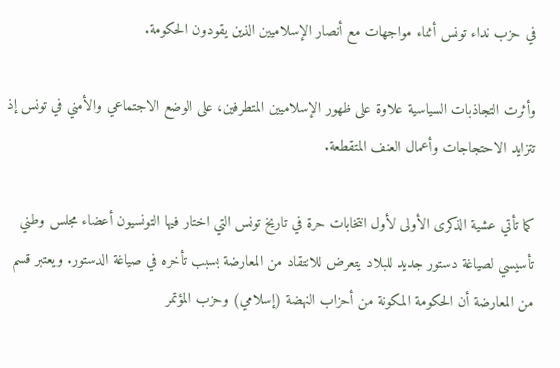في حزب نداء تونس أثناء مواجهات مع أنصار الإسلاميين الذين يقودون الحكومة.

وأثرت التجاذبات السياسية علاوة على ظهور الإسلاميين المتطرفين، على الوضع الاجتماعي والأمني في تونس إذ تتزايد الاحتجاجات وأعمال العنف المتقطعة.

كما تأتي عشية الذكرى الأولى لأول انتخابات حرة في تاريخ تونس التي اختار فيها التونسيون أعضاء مجلس وطني تأسيسي لصياغة دستور جديد للبلاد يتعرض للانتقاد من المعارضة بسبب تأخره في صياغة الدستور. ويعتبر قسم من المعارضة أن الحكومة المكونة من أحزاب النهضة (إسلامي) وحزب المؤتمر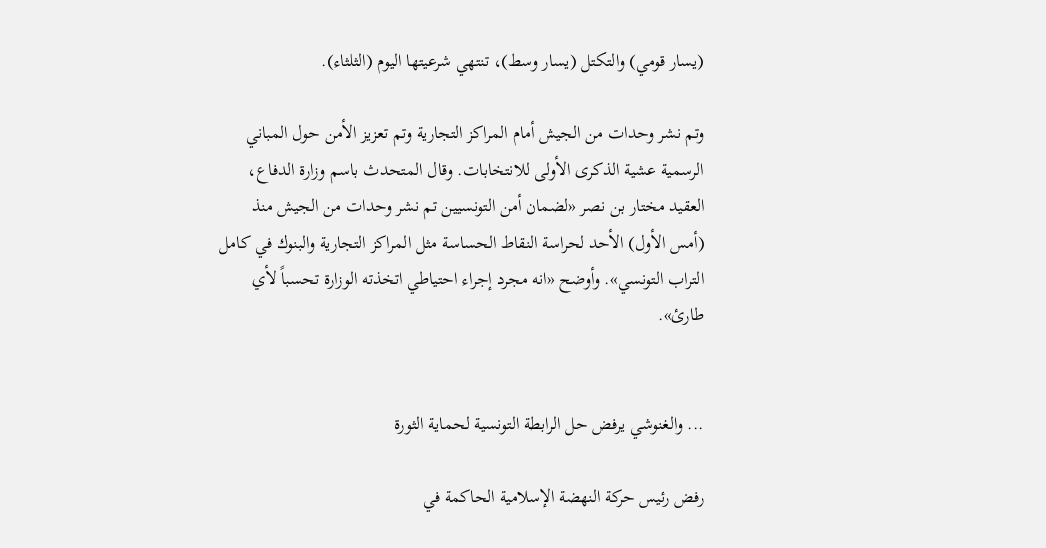(يسار قومي) والتكتل (يسار وسط)، تنتهي شرعيتها اليوم (الثلثاء).

وتم نشر وحدات من الجيش أمام المراكز التجارية وتم تعزيز الأمن حول المباني الرسمية عشية الذكرى الأولى للانتخابات. وقال المتحدث باسم وزارة الدفاع، العقيد مختار بن نصر «لضمان أمن التونسيين تم نشر وحدات من الجيش منذ (أمس الأول) الأحد لحراسة النقاط الحساسة مثل المراكز التجارية والبنوك في كامل التراب التونسي». وأوضح «انه مجرد إجراء احتياطي اتخذته الوزارة تحسباً لأي طارئ».


... والغنوشي يرفض حل الرابطة التونسية لحماية الثورة

رفض رئيس حركة النهضة الإسلامية الحاكمة في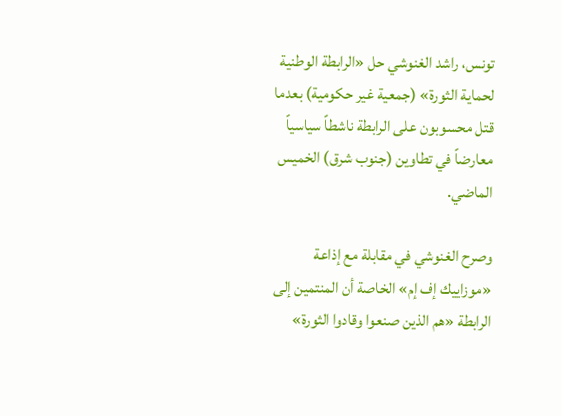تونس، راشد الغنوشي حل «الرابطة الوطنية لحماية الثورة» (جمعية غير حكومية) بعدما قتل محسوبون على الرابطة ناشطاً سياسياً معارضاً في تطاوين (جنوب شرق) الخميس الماضي.

وصرح الغنوشي في مقابلة مع إذاعة «موزاييك إف إم» الخاصة أن المنتمين إلى الرابطة «هم الذين صنعوا وقادوا الثورة»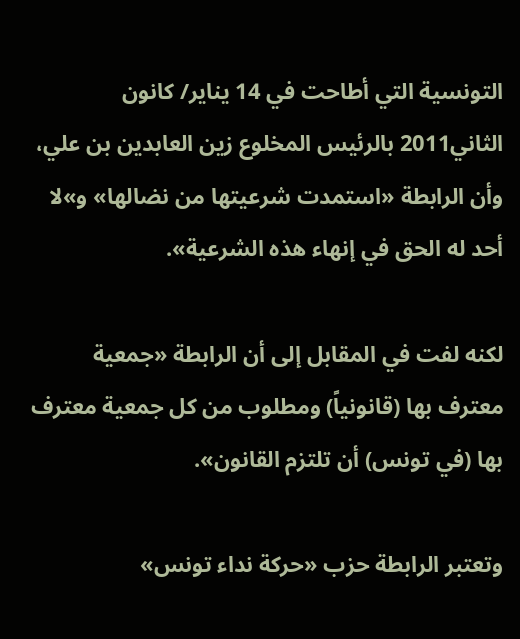التونسية التي أطاحت في 14 يناير/ كانون الثاني2011 بالرئيس المخلوع زين العابدين بن علي، وأن الرابطة «استمدت شرعيتها من نضالها» و»لا أحد له الحق في إنهاء هذه الشرعية».

لكنه لفت في المقابل إلى أن الرابطة «جمعية معترف بها (قانونياً) ومطلوب من كل جمعية معترف بها (في تونس) أن تلتزم القانون».

وتعتبر الرابطة حزب «حركة نداء تونس»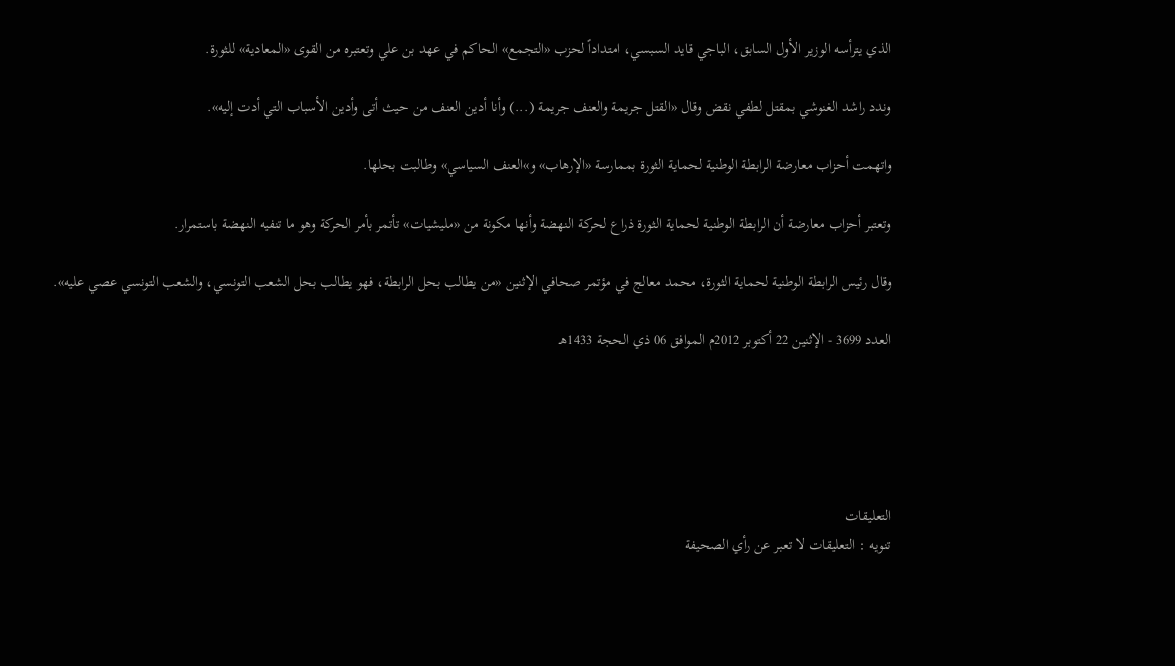الذي يترأسه الوزير الأول السابق، الباجي قايد السبسي، امتداداً لحزب «التجمع» الحاكم في عهد بن علي وتعتبره من القوى «المعادية» للثورة.

وندد راشد الغنوشي بمقتل لطفي نقض وقال «القتل جريمة والعنف جريمة (...) وأنا أدين العنف من حيث أتى وأدين الأسباب التي أدت إليه».

واتهمت أحزاب معارضة الرابطة الوطنية لحماية الثورة بممارسة «الإرهاب» و»العنف السياسي» وطالبت بحلها.

وتعتبر أحزاب معارضة أن الرابطة الوطنية لحماية الثورة ذراع لحركة النهضة وأنها مكونة من «مليشيات» تأتمر بأمر الحركة وهو ما تنفيه النهضة باستمرار.

وقال رئيس الرابطة الوطنية لحماية الثورة، محمد معالج في مؤتمر صحافي الإثنين «من يطالب بحل الرابطة، فهو يطالب بحل الشعب التونسي، والشعب التونسي عصي عليه».

العدد 3699 - الإثنين 22 أكتوبر 2012م الموافق 06 ذي الحجة 1433هـ





التعليقات
تنويه : التعليقات لا تعبر عن رأي الصحيفة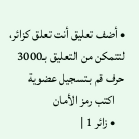• أضف تعليق أنت تعلق كزائر، لتتمكن من التعليق بـ3000 حرف قم بـتسجيل عضوية
    اكتب رمز الأمان
    • زائر 1 |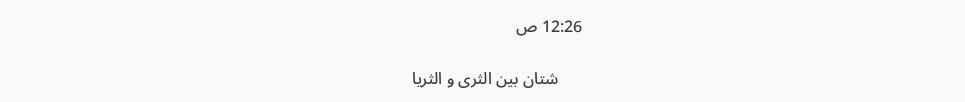12:26 ص

      شتان بين الثرى و الثريا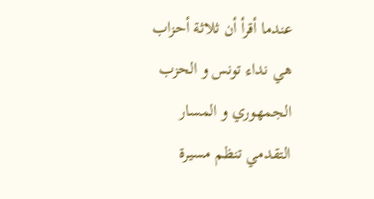عندما أقرأ أن ثلاثة أحزاب هي نداء تونس و الحزب الجمهوري و المسار التقدمي تنظم مسيرة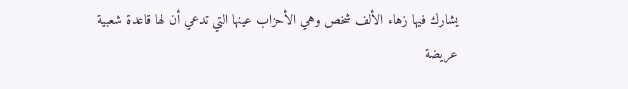يشارك فيها زهاء الألف شخص وهي الأحزاب عينها التي تدعي أن لها قاعدة شعبية عريضة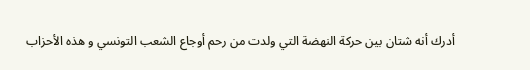أدرك أنه شتان بين حركة النهضة التي ولدت من رحم أوجاع الشعب التونسي و هذه الأحزاب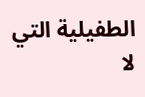الطفيلية التي لا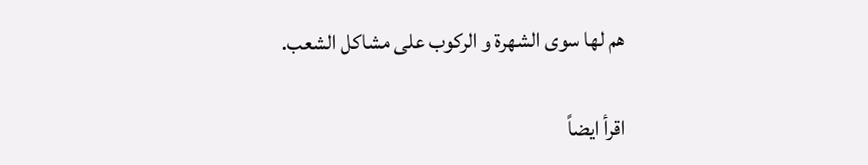هم لها سوى الشهرة و الركوب على مشاكل الشعب.

اقرأ ايضاً